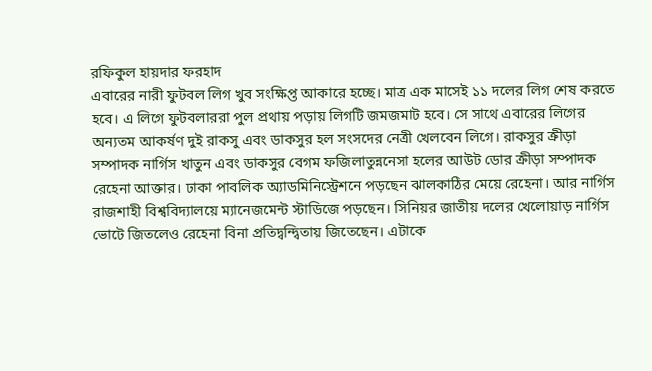রফিকুল হায়দার ফরহাদ
এবারের নারী ফুটবল লিগ খুব সংক্ষিপ্ত আকারে হচ্ছে। মাত্র এক মাসেই ১১ দলের লিগ শেষ করতে হবে। এ লিগে ফুটবলাররা পুল প্রথায় পড়ায় লিগটি জমজমাট হবে। সে সাথে এবারের লিগের অন্যতম আকর্ষণ দুই রাকসু এবং ডাকসুর হল সংসদের নেত্রী খেলবেন লিগে। রাকসুর ক্রীড়া সম্পাদক নার্গিস খাতুন এবং ডাকসুর বেগম ফজিলাতুন্ননেসা হলের আউট ডোর ক্রীড়া সম্পাদক রেহেনা আক্তার। ঢাকা পাবলিক অ্যাডমিনিস্ট্রেশনে পড়ছেন ঝালকাঠির মেয়ে রেহেনা। আর নার্গিস রাজশাহী বিশ্ববিদ্যালয়ে ম্যানেজমেন্ট স্টাডিজে পড়ছেন। সিনিয়র জাতীয় দলের খেলোয়াড় নার্গিস ভোটে জিতলেও রেহেনা বিনা প্রতিদ্বন্দ্বিতায় জিতেছেন। এটাকে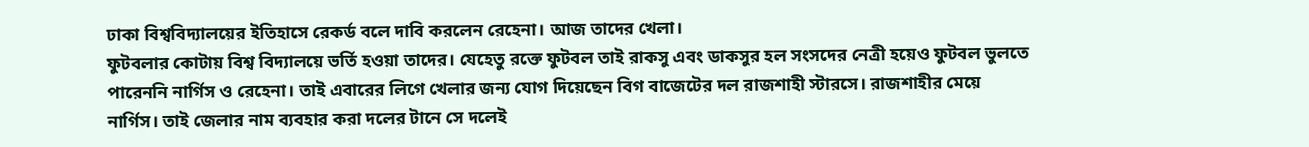ঢাকা বিশ্ববিদ্যালয়ের ইতিহাসে রেকর্ড বলে দাবি করলেন রেহেনা। আজ তাদের খেলা।
ফুটবলার কোটায় বিশ্ব বিদ্যালয়ে ভর্তি হওয়া তাদের। যেহেতু রক্তে ফুটবল তাই রাকসু এবং ডাকসুর হল সংসদের নেত্রী হয়েও ফুটবল ভুলতে পারেননি নার্গিস ও রেহেনা। তাই এবারের লিগে খেলার জন্য যোগ দিয়েছেন বিগ বাজেটের দল রাজশাহী স্টারসে। রাজশাহীর মেয়ে নার্গিস। তাই জেলার নাম ব্যবহার করা দলের টানে সে দলেই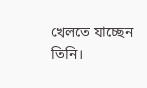খেলতে যাচ্ছেন তিনি।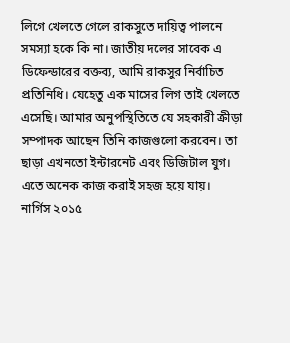লিগে খেলতে গেলে রাকসুতে দায়িত্ব পালনে সমস্যা হকে কি না। জাতীয় দলের সাবেক এ ডিফেন্ডারের বক্তব্য, আমি রাকসুর নির্বাচিত প্রতিনিধি। যেহেতু এক মাসের লিগ তাই খেলতে এসেছি। আমার অনুপস্থিতিতে যে সহকারী ক্রীড়া সম্পাদক আছেন তিনি কাজগুলো করবেন। তা ছাড়া এখনতো ইন্টারনেট এবং ডিজিটাল যুগ। এতে অনেক কাজ করাই সহজ হয়ে যায়।
নার্গিস ২০১৫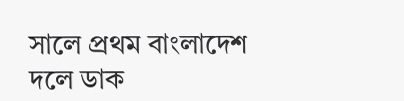সালে প্রথম বাংলাদেশ দলে ডাক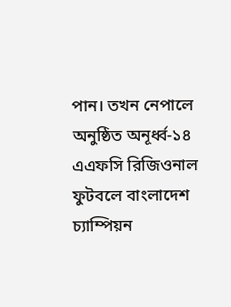পান। তখন নেপালে অনুষ্ঠিত অনূর্ধ্ব-১৪ এএফসি রিজিওনাল ফুটবলে বাংলাদেশ চ্যাম্পিয়ন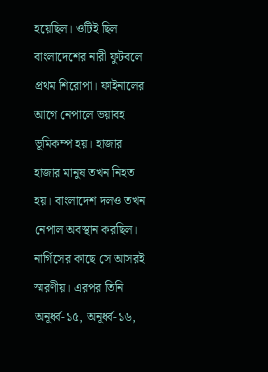হয়েছিল। ওটিই ছিল বাংলাদেশের নারী ফুটবলে প্রথম শিরোপা। ফাইনালের আগে নেপালে ভয়াবহ ভূমিকম্প হয়। হাজার হাজার মানুষ তখন নিহত হয়। বাংলাদেশ দলও তখন নেপাল অবস্থান করছিল। নার্গিসের কাছে সে আসরই স্মরণীয়। এরপর তিনি অনূর্ধ্ব-১৫, অনূর্ধ্ব-১৬,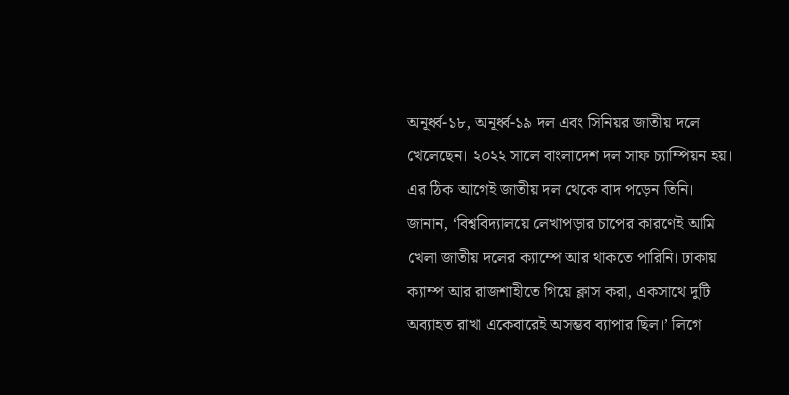অনূর্ধ্ব-১৮, অনূর্ধ্ব-১৯ দল এবং সিনিয়র জাতীয় দলে খেলেছেন। ২০২২ সালে বাংলাদেশ দল সাফ চ্যাম্পিয়ন হয়। এর ঠিক আগেই জাতীয় দল থেকে বাদ পড়েন তিনি। জানান, ‘বিশ্ববিদ্যালয়ে লেখাপড়ার চাপের কারণেই আমি খেলা জাতীয় দলের ক্যাম্পে আর থাকতে পারিনি। ঢাকায় ক্যাম্প আর রাজশাহীতে গিয়ে ক্লাস করা, একসাথে দুটি অব্যাহত রাখা একেবারেই অসম্ভব ব্যাপার ছিল।’ লিগে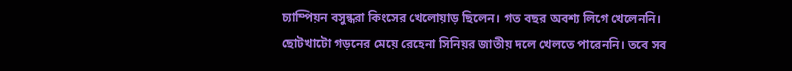চ্যাম্পিয়ন বসুন্ধরা কিংসের খেলোয়াড় ছিলেন। গত বছর অবশ্য লিগে খেলেননি।
ছোটখাটো গড়নের মেয়ে রেহেনা সিনিয়র জাতীয় দলে খেলতে পারেননি। তবে সব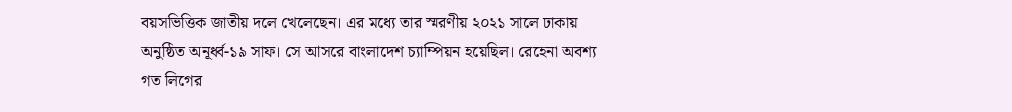বয়সভিত্তিক জাতীয় দলে খেলেছেন। এর মধ্যে তার স্মরণীয় ২০২১ সালে ঢাকায় অনুষ্ঠিত অনূর্ধ্ব-১৯ সাফ। সে আসরে বাংলাদেশ চ্যাম্পিয়ন হয়েছিল। রেহেনা অবশ্য গত লিগের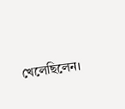খেলেছিলেন।